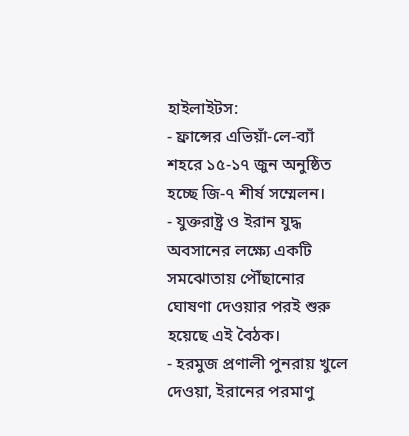হাইলাইটস:
- ফ্রান্সের এভিয়াঁ-লে-ব্যাঁ শহরে ১৫-১৭ জুন অনুষ্ঠিত হচ্ছে জি-৭ শীর্ষ সম্মেলন।
- যুক্তরাষ্ট্র ও ইরান যুদ্ধ অবসানের লক্ষ্যে একটি সমঝোতায় পৌঁছানোর ঘোষণা দেওয়ার পরই শুরু হয়েছে এই বৈঠক।
- হরমুজ প্রণালী পুনরায় খুলে দেওয়া, ইরানের পরমাণু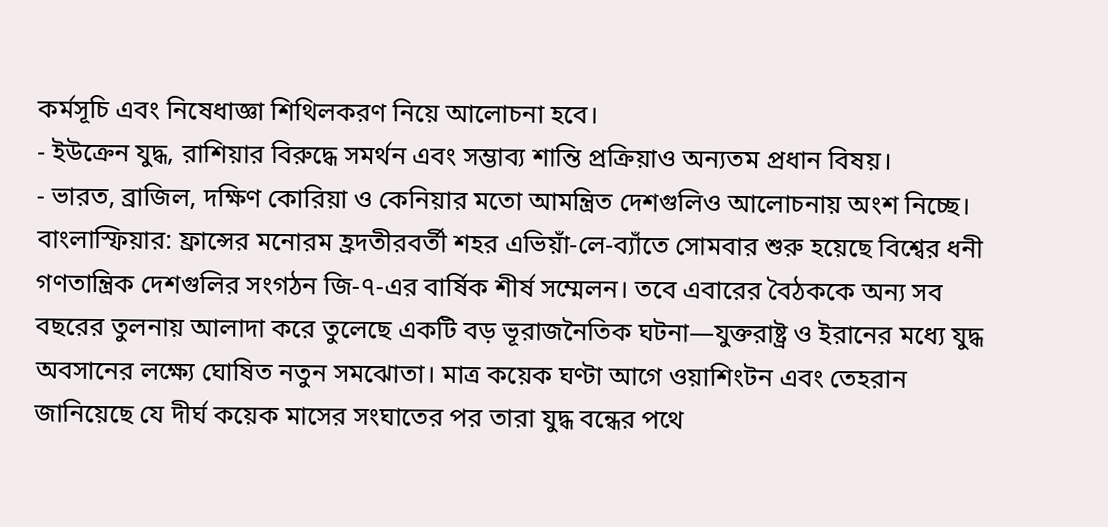কর্মসূচি এবং নিষেধাজ্ঞা শিথিলকরণ নিয়ে আলোচনা হবে।
- ইউক্রেন যুদ্ধ, রাশিয়ার বিরুদ্ধে সমর্থন এবং সম্ভাব্য শান্তি প্রক্রিয়াও অন্যতম প্রধান বিষয়।
- ভারত, ব্রাজিল, দক্ষিণ কোরিয়া ও কেনিয়ার মতো আমন্ত্রিত দেশগুলিও আলোচনায় অংশ নিচ্ছে।
বাংলাস্ফিয়ার: ফ্রান্সের মনোরম হ্রদতীরবর্তী শহর এভিয়াঁ-লে-ব্যাঁতে সোমবার শুরু হয়েছে বিশ্বের ধনী গণতান্ত্রিক দেশগুলির সংগঠন জি-৭-এর বার্ষিক শীর্ষ সম্মেলন। তবে এবারের বৈঠককে অন্য সব বছরের তুলনায় আলাদা করে তুলেছে একটি বড় ভূরাজনৈতিক ঘটনা—যুক্তরাষ্ট্র ও ইরানের মধ্যে যুদ্ধ অবসানের লক্ষ্যে ঘোষিত নতুন সমঝোতা। মাত্র কয়েক ঘণ্টা আগে ওয়াশিংটন এবং তেহরান জানিয়েছে যে দীর্ঘ কয়েক মাসের সংঘাতের পর তারা যুদ্ধ বন্ধের পথে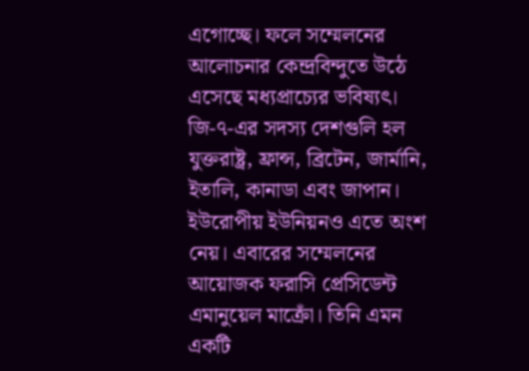এগোচ্ছে। ফলে সম্মেলনের আলোচনার কেন্দ্রবিন্দুতে উঠে এসেছে মধ্যপ্রাচ্যের ভবিষ্যৎ।
জি-৭-এর সদস্য দেশগুলি হল যুক্তরাষ্ট্র, ফ্রান্স, ব্রিটেন, জার্মানি, ইতালি, কানাডা এবং জাপান। ইউরোপীয় ইউনিয়নও এতে অংশ নেয়। এবারের সম্মেলনের আয়োজক ফরাসি প্রেসিডেন্ট এমানুয়েল মাক্রোঁ। তিনি এমন একটি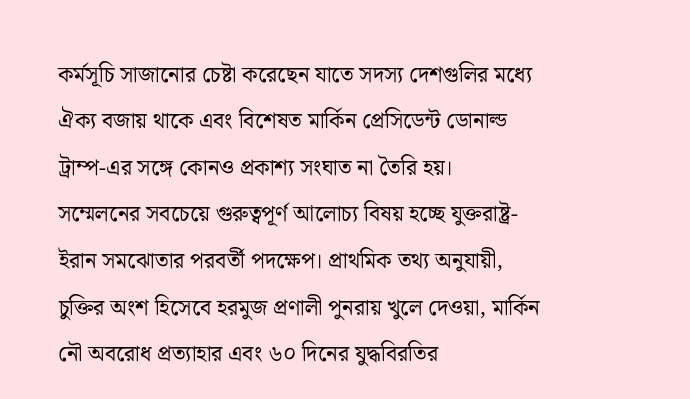কর্মসূচি সাজানোর চেষ্টা করেছেন যাতে সদস্য দেশগুলির মধ্যে ঐক্য বজায় থাকে এবং বিশেষত মার্কিন প্রেসিডেন্ট ডোনাল্ড ট্রাম্প-এর সঙ্গে কোনও প্রকাশ্য সংঘাত না তৈরি হয়।
সম্মেলনের সবচেয়ে গুরুত্বপূর্ণ আলোচ্য বিষয় হচ্ছে যুক্তরাষ্ট্র-ইরান সমঝোতার পরবর্তী পদক্ষেপ। প্রাথমিক তথ্য অনুযায়ী, চুক্তির অংশ হিসেবে হরমুজ প্রণালী পুনরায় খুলে দেওয়া, মার্কিন নৌ অবরোধ প্রত্যাহার এবং ৬০ দিনের যুদ্ধবিরতির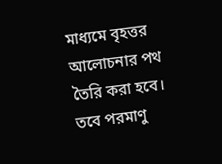মাধ্যমে বৃহত্তর আলোচনার পথ তৈরি করা হবে। তবে পরমাণু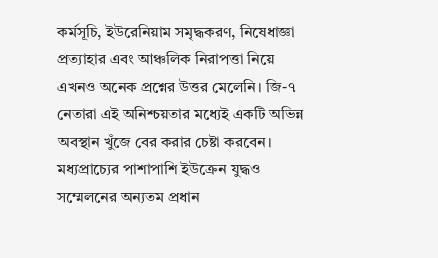কর্মসূচি, ইউরেনিয়াম সমৃদ্ধকরণ, নিষেধাজ্ঞা প্রত্যাহার এবং আঞ্চলিক নিরাপত্তা নিয়ে এখনও অনেক প্রশ্নের উত্তর মেলেনি। জি-৭ নেতারা এই অনিশ্চয়তার মধ্যেই একটি অভিন্ন অবস্থান খুঁজে বের করার চেষ্টা করবেন।
মধ্যপ্রাচ্যের পাশাপাশি ইউক্রেন যুদ্ধও সম্মেলনের অন্যতম প্রধান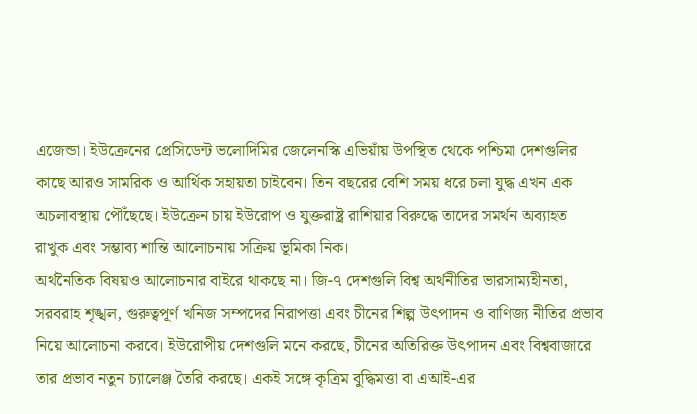এজেন্ডা। ইউক্রেনের প্রেসিডেন্ট ভলোদিমির জেলেনস্কি এভিয়াঁয় উপস্থিত থেকে পশ্চিমা দেশগুলির কাছে আরও সামরিক ও আর্থিক সহায়তা চাইবেন। তিন বছরের বেশি সময় ধরে চলা যুদ্ধ এখন এক অচলাবস্থায় পৌঁছেছে। ইউক্রেন চায় ইউরোপ ও যুক্তরাষ্ট্র রাশিয়ার বিরুদ্ধে তাদের সমর্থন অব্যাহত রাখুক এবং সম্ভাব্য শান্তি আলোচনায় সক্রিয় ভূমিকা নিক।
অর্থনৈতিক বিষয়ও আলোচনার বাইরে থাকছে না। জি-৭ দেশগুলি বিশ্ব অর্থনীতির ভারসাম্যহীনতা, সরবরাহ শৃঙ্খল, গুরুত্বপূর্ণ খনিজ সম্পদের নিরাপত্তা এবং চীনের শিল্প উৎপাদন ও বাণিজ্য নীতির প্রভাব নিয়ে আলোচনা করবে। ইউরোপীয় দেশগুলি মনে করছে, চীনের অতিরিক্ত উৎপাদন এবং বিশ্ববাজারে তার প্রভাব নতুন চ্যালেঞ্জ তৈরি করছে। একই সঙ্গে কৃত্রিম বুদ্ধিমত্তা বা এআই-এর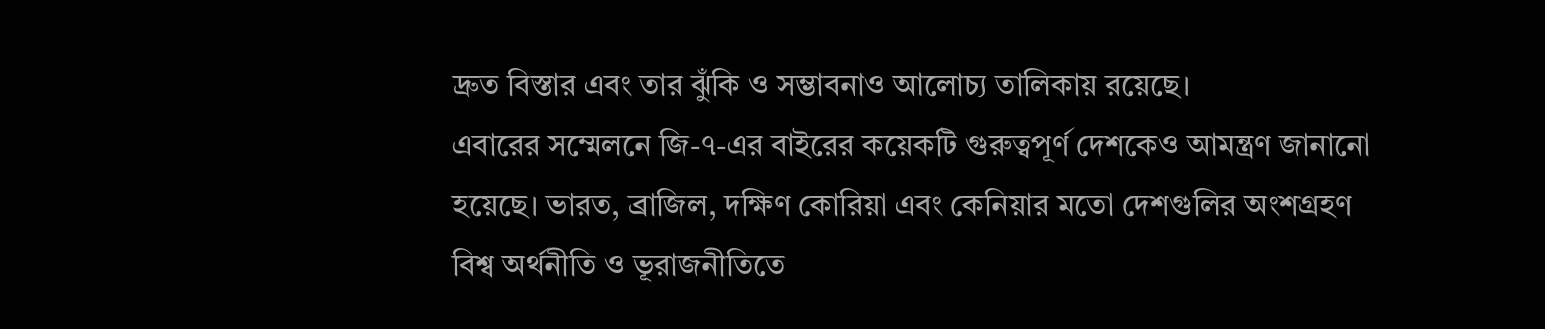দ্রুত বিস্তার এবং তার ঝুঁকি ও সম্ভাবনাও আলোচ্য তালিকায় রয়েছে।
এবারের সম্মেলনে জি-৭-এর বাইরের কয়েকটি গুরুত্বপূর্ণ দেশকেও আমন্ত্রণ জানানো হয়েছে। ভারত, ব্রাজিল, দক্ষিণ কোরিয়া এবং কেনিয়ার মতো দেশগুলির অংশগ্রহণ বিশ্ব অর্থনীতি ও ভূরাজনীতিতে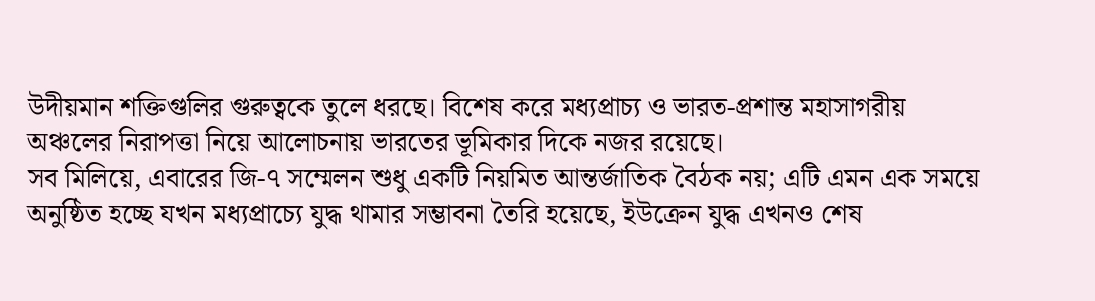উদীয়মান শক্তিগুলির গুরুত্বকে তুলে ধরছে। বিশেষ করে মধ্যপ্রাচ্য ও ভারত-প্রশান্ত মহাসাগরীয় অঞ্চলের নিরাপত্তা নিয়ে আলোচনায় ভারতের ভূমিকার দিকে নজর রয়েছে।
সব মিলিয়ে, এবারের জি-৭ সম্মেলন শুধু একটি নিয়মিত আন্তর্জাতিক বৈঠক নয়; এটি এমন এক সময়ে অনুষ্ঠিত হচ্ছে যখন মধ্যপ্রাচ্যে যুদ্ধ থামার সম্ভাবনা তৈরি হয়েছে, ইউক্রেন যুদ্ধ এখনও শেষ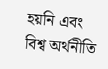হয়নি এবং বিশ্ব অর্থনীতি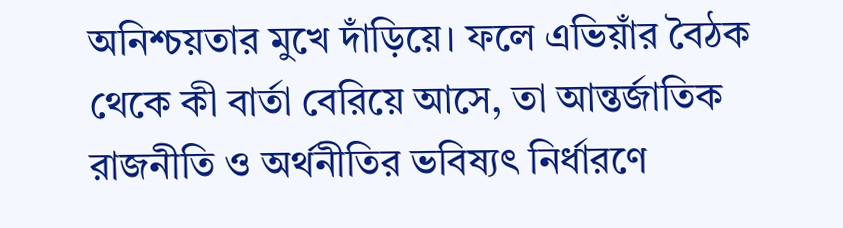অনিশ্চয়তার মুখে দাঁড়িয়ে। ফলে এভিয়াঁর বৈঠক থেকে কী বার্তা বেরিয়ে আসে, তা আন্তর্জাতিক রাজনীতি ও অর্থনীতির ভবিষ্যৎ নির্ধারণে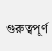গুরুত্বপূর্ণ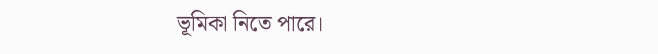ভূমিকা নিতে পারে।